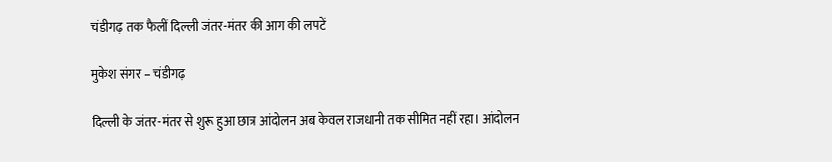चंडीगढ़ तक फैलीं दिल्ली जंतर-मंतर की आग की लपटें

मुकेश संगर – चंडीगढ़

दिल्ली के जंतर-मंतर से शुरू हुआ छात्र आंदोलन अब केवल राजधानी तक सीमित नहीं रहा। आंदोलन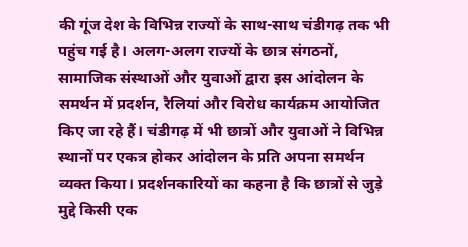की गूंज देश के विभिन्न राज्यों के साथ-साथ चंडीगढ़ तक भी पहुंच गई है। अलग-अलग राज्यों के छात्र संगठनों, सामाजिक संस्थाओं और युवाओं द्वारा इस आंदोलन के समर्थन में प्रदर्शन, रैलियां और विरोध कार्यक्रम आयोजित किए जा रहे हैं। चंडीगढ़ में भी छात्रों और युवाओं ने विभिन्न स्थानों पर एकत्र होकर आंदोलन के प्रति अपना समर्थन व्यक्त किया। प्रदर्शनकारियों का कहना है कि छात्रों से जुड़े मुद्दे किसी एक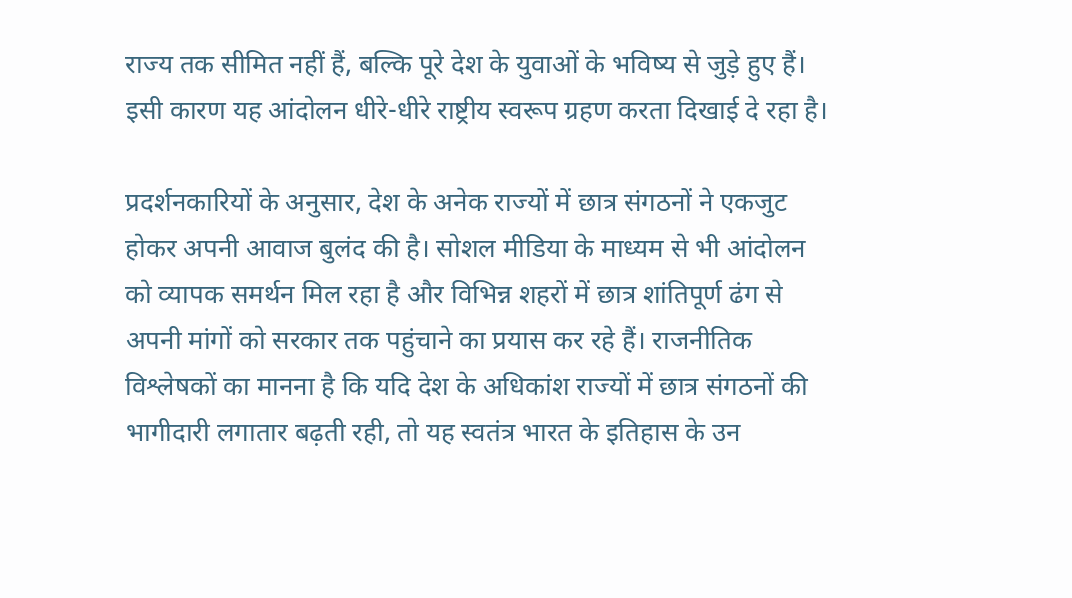राज्य तक सीमित नहीं हैं, बल्कि पूरे देश के युवाओं के भविष्य से जुड़े हुए हैं। इसी कारण यह आंदोलन धीरे-धीरे राष्ट्रीय स्वरूप ग्रहण करता दिखाई दे रहा है।

प्रदर्शनकारियों के अनुसार, देश के अनेक राज्यों में छात्र संगठनों ने एकजुट होकर अपनी आवाज बुलंद की है। सोशल मीडिया के माध्यम से भी आंदोलन को व्यापक समर्थन मिल रहा है और विभिन्न शहरों में छात्र शांतिपूर्ण ढंग से अपनी मांगों को सरकार तक पहुंचाने का प्रयास कर रहे हैं। राजनीतिक विश्लेषकों का मानना है कि यदि देश के अधिकांश राज्यों में छात्र संगठनों की भागीदारी लगातार बढ़ती रही, तो यह स्वतंत्र भारत के इतिहास के उन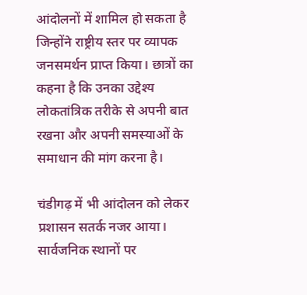आंदोलनों में शामिल हो सकता है जिन्होंने राष्ट्रीय स्तर पर व्यापक जनसमर्थन प्राप्त किया। छात्रों का कहना है कि उनका उद्देश्य लोकतांत्रिक तरीके से अपनी बात रखना और अपनी समस्याओं के समाधान की मांग करना है।

चंडीगढ़ में भी आंदोलन को लेकर प्रशासन सतर्क नजर आया। सार्वजनिक स्थानों पर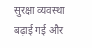सुरक्षा व्यवस्था बढ़ाई गई और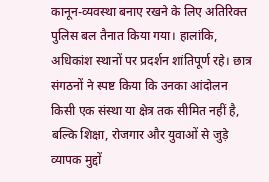कानून-व्यवस्था बनाए रखने के लिए अतिरिक्त पुलिस बल तैनात किया गया। हालांकि, अधिकांश स्थानों पर प्रदर्शन शांतिपूर्ण रहे। छात्र संगठनों ने स्पष्ट किया कि उनका आंदोलन किसी एक संस्था या क्षेत्र तक सीमित नहीं है, बल्कि शिक्षा, रोजगार और युवाओं से जुड़े व्यापक मुद्दों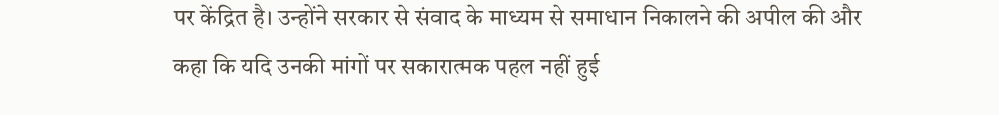पर केंद्रित है। उन्होंने सरकार से संवाद के माध्यम से समाधान निकालने की अपील की और कहा कि यदि उनकी मांगों पर सकारात्मक पहल नहीं हुई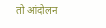तो आंदोलन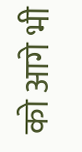को आगे भी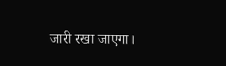जारी रखा जाएगा।